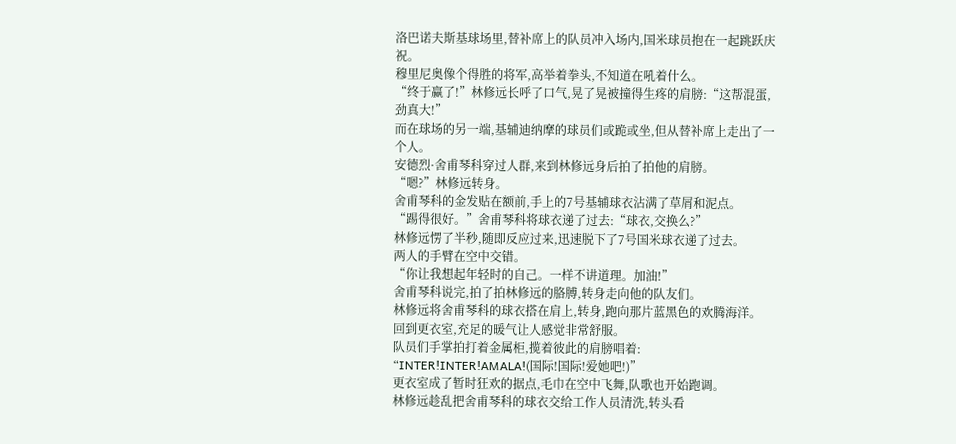洛巴诺夫斯基球场里,替补席上的队员冲入场内,国米球员抱在一起跳跃庆祝。
穆里尼奥像个得胜的将军,高举着拳头,不知道在吼着什么。
“终于赢了!”林修远长呼了口气,晃了晃被撞得生疼的肩膀:“这帮混蛋,劲真大!”
而在球场的另一端,基辅迪纳摩的球员们或跪或坐,但从替补席上走出了一个人。
安德烈·舍甫琴科穿过人群,来到林修远身后拍了拍他的肩膀。
“嗯?”林修远转身。
舍甫琴科的金发贴在额前,手上的7号基辅球衣沾满了草屑和泥点。
“踢得很好。”舍甫琴科将球衣递了过去:“球衣,交换么?”
林修远愣了半秒,随即反应过来,迅速脱下了7号国米球衣递了过去。
两人的手臂在空中交错。
“你让我想起年轻时的自己。一样不讲道理。加油!”
舍甫琴科说完,拍了拍林修远的胳膊,转身走向他的队友们。
林修远将舍甫琴科的球衣搭在肩上,转身,跑向那片蓝黑色的欢腾海洋。
回到更衣室,充足的暖气让人感觉非常舒服。
队员们手掌拍打着金属柜,揽着彼此的肩膀唱着:
“INTER!INTER!AMALA!(国际!国际!爱她吧!)”
更衣室成了暂时狂欢的据点,毛巾在空中飞舞,队歌也开始跑调。
林修远趁乱把舍甫琴科的球衣交给工作人员清洗,转头看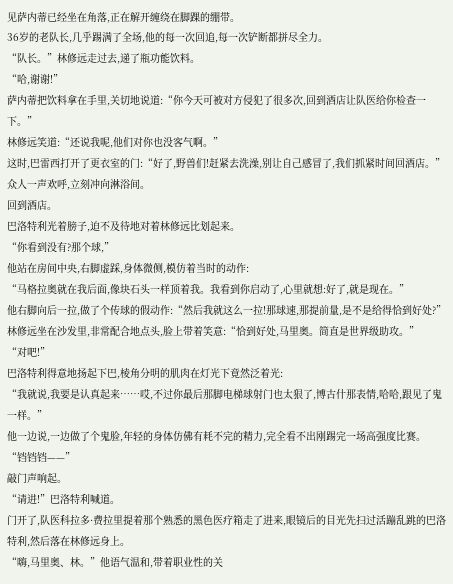见萨内蒂已经坐在角落,正在解开缠绕在脚踝的绷带。
36岁的老队长,几乎踢满了全场,他的每一次回追,每一次铲断都拼尽全力。
“队长。”林修远走过去,递了瓶功能饮料。
“哈,谢谢!”
萨内蒂把饮料拿在手里,关切地说道:“你今天可被对方侵犯了很多次,回到酒店让队医给你检查一下。”
林修远笑道:“还说我呢,他们对你也没客气啊。”
这时,巴雷西打开了更衣室的门:“好了,野兽们!赶紧去洗澡,别让自己感冒了,我们抓紧时间回酒店。”
众人一声欢呼,立刻冲向淋浴间。
回到酒店。
巴洛特利光着膀子,迫不及待地对着林修远比划起来。
“你看到没有?那个球,”
他站在房间中央,右脚虚踩,身体微侧,模仿着当时的动作:
“马格拉奥就在我后面,像块石头一样顶着我。我看到你启动了,心里就想:好了,就是现在。”
他右脚向后一拉,做了个传球的假动作:“然后我就这么一拉!那球速,那提前量,是不是给得恰到好处?”
林修远坐在沙发里,非常配合地点头,脸上带着笑意:“恰到好处,马里奥。简直是世界级助攻。”
“对吧!”
巴洛特利得意地扬起下巴,棱角分明的肌肉在灯光下竟然泛着光:
“我就说,我要是认真起来……哎,不过你最后那脚电梯球射门也太狠了,博古什那表情,哈哈,跟见了鬼一样。”
他一边说,一边做了个鬼脸,年轻的身体仿佛有耗不完的精力,完全看不出刚踢完一场高强度比赛。
“铛铛铛——”
敲门声响起。
“请进!”巴洛特利喊道。
门开了,队医科拉多·费拉里提着那个熟悉的黑色医疗箱走了进来,眼镜后的目光先扫过活蹦乱跳的巴洛特利,然后落在林修远身上。
“嗨,马里奥、林。”他语气温和,带着职业性的关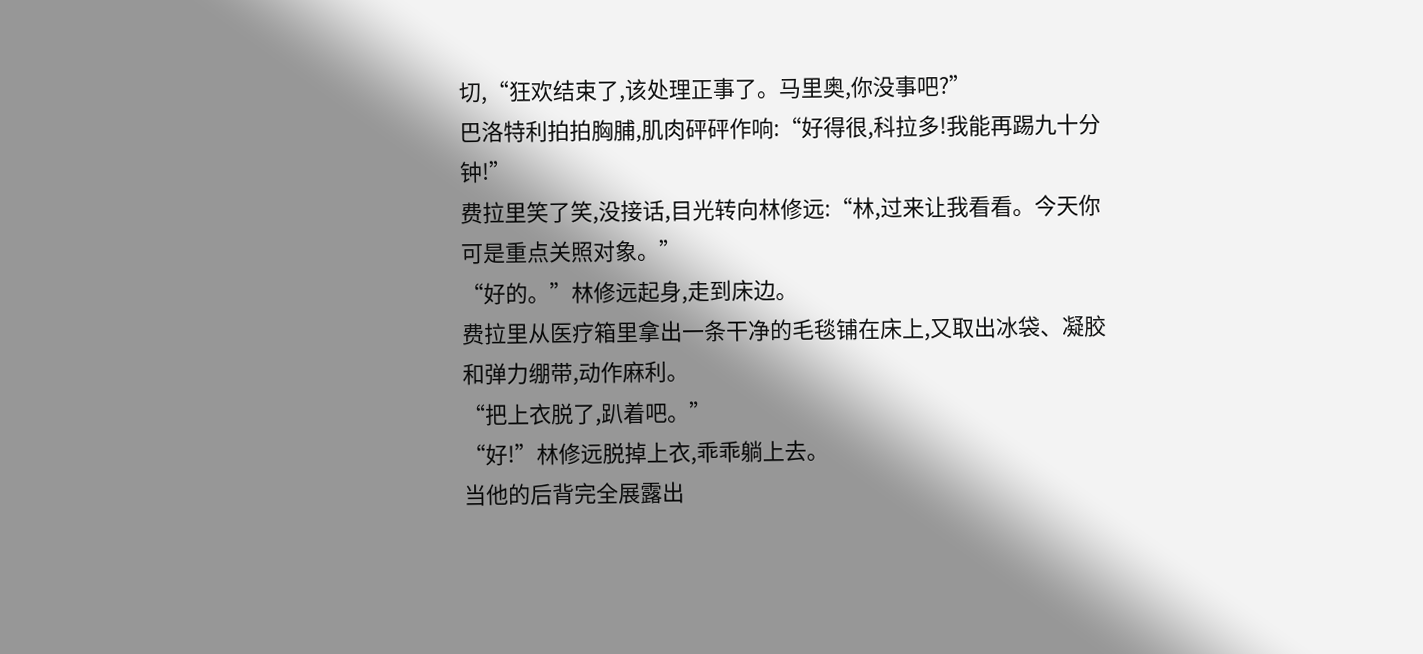切,“狂欢结束了,该处理正事了。马里奥,你没事吧?”
巴洛特利拍拍胸脯,肌肉砰砰作响:“好得很,科拉多!我能再踢九十分钟!”
费拉里笑了笑,没接话,目光转向林修远:“林,过来让我看看。今天你可是重点关照对象。”
“好的。”林修远起身,走到床边。
费拉里从医疗箱里拿出一条干净的毛毯铺在床上,又取出冰袋、凝胶和弹力绷带,动作麻利。
“把上衣脱了,趴着吧。”
“好!”林修远脱掉上衣,乖乖躺上去。
当他的后背完全展露出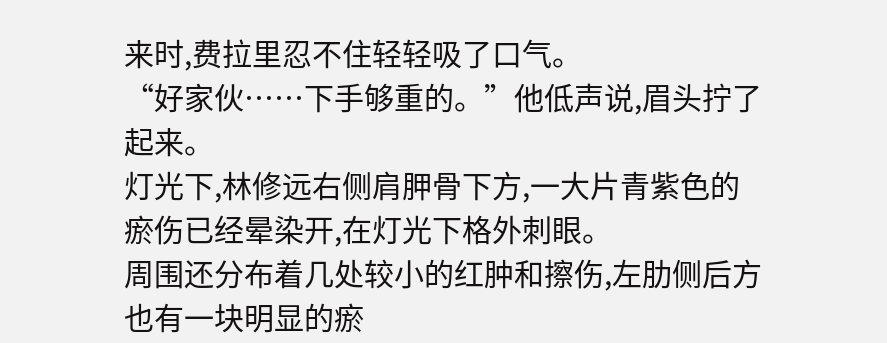来时,费拉里忍不住轻轻吸了口气。
“好家伙……下手够重的。”他低声说,眉头拧了起来。
灯光下,林修远右侧肩胛骨下方,一大片青紫色的瘀伤已经晕染开,在灯光下格外刺眼。
周围还分布着几处较小的红肿和擦伤,左肋侧后方也有一块明显的瘀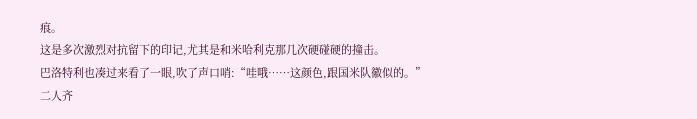痕。
这是多次激烈对抗留下的印记,尤其是和米哈利克那几次硬碰硬的撞击。
巴洛特利也凑过来看了一眼,吹了声口哨:“哇哦……这颜色,跟国米队徽似的。”
二人齐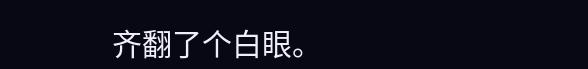齐翻了个白眼。